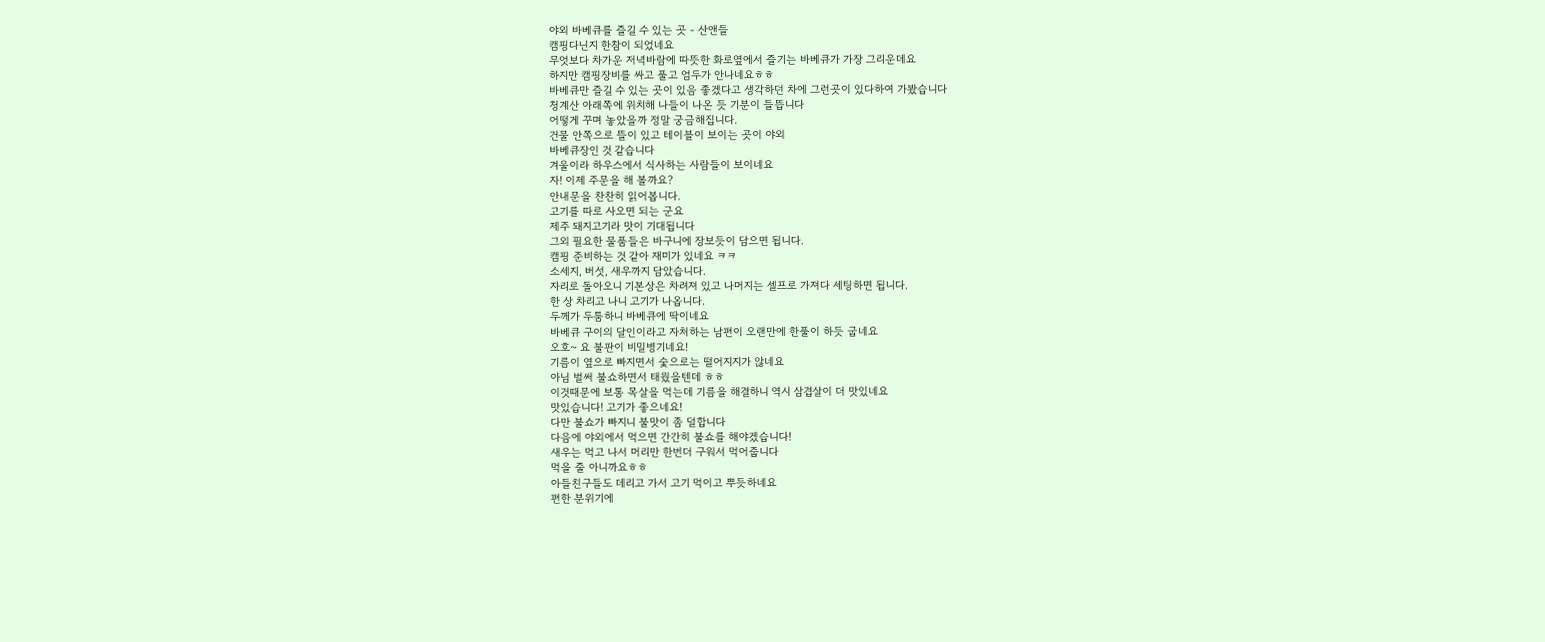야외 바베큐를 즐길 수 있는 곳 - 산앤들
캠핑다닌지 한참이 되었네요
무엇보다 차가운 저녁바람에 따뜻한 화로옆에서 즐기는 바베큐가 가장 그리운데요
하지만 캠핑장비를 싸고 풀고 엄두가 안나네요ㅎㅎ
바베큐만 즐길 수 있는 곳이 있음 좋겠다고 생각하던 차에 그런곳이 있다하여 가봤습니다
청계산 아래쪽에 위치해 나들이 나온 듯 기분이 들뜹니다
어떻게 꾸며 놓았을까 정말 궁금해집니다.
건물 안쪽으로 뜰이 있고 테이블이 보이는 곳이 야외
바베큐장인 것 같습니다
겨울이라 하우스에서 식사하는 사람들이 보이네요
자! 이제 주문을 해 볼까요?
안내문을 찬찬히 읽어봅니다.
고기를 따로 사오면 되는 군요
제주 돼지고기라 맛이 기대됩니다
그외 필요한 물품들은 바구니에 장보듯이 담으면 됩니다.
캠핑 준비하는 것 같아 재미가 있네요 ㅋㅋ
소세지, 버섯, 새우까지 담았습니다.
자리로 돌아오니 기본상은 차려져 있고 나머지는 셀프로 가져다 세팅하면 됩니다.
한 상 차리고 나니 고기가 나옵니다.
두께가 두툼하니 바베큐에 딱이네요
바베큐 구이의 달인이라고 자처하는 남편이 오랜만에 한풀이 하듯 굽네요
오호~ 요 불판이 비밀병기네요!
기름이 옆으로 빠지면서 숯으로는 떨어지지가 않네요
아님 벌써 불쇼하면서 태웠을텐데 ㅎㅎ
이것때문에 보통 목살을 먹는데 기름을 해결하니 역시 삼겹살이 더 맛있네요
맛있습니다! 고기가 좋으네요!
다만 불쇼가 빠지니 불맛이 좀 덜합니다
다음에 야외에서 먹으면 간간히 불쇼를 해야겠습니다!
새우는 먹고 나서 머리만 한번더 구워서 먹어줍니다
먹을 줄 아니까요ㅎㅎ
아들친구들도 데리고 가서 고기 먹이고 뿌듯하네요
편한 분위기에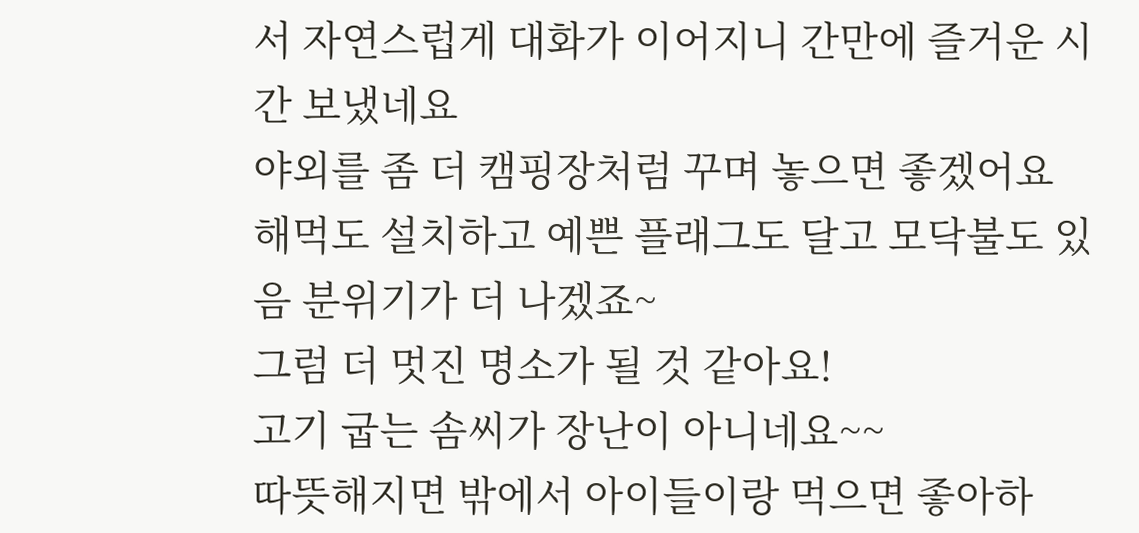서 자연스럽게 대화가 이어지니 간만에 즐거운 시간 보냈네요
야외를 좀 더 캠핑장처럼 꾸며 놓으면 좋겠어요
해먹도 설치하고 예쁜 플래그도 달고 모닥불도 있음 분위기가 더 나겠죠~
그럼 더 멋진 명소가 될 것 같아요!
고기 굽는 솜씨가 장난이 아니네요~~
따뜻해지면 밖에서 아이들이랑 먹으면 좋아하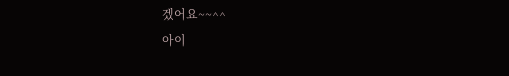겠어요~~^^
아이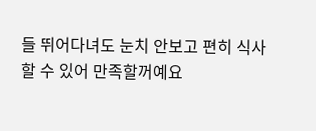들 뛰어다녀도 눈치 안보고 편히 식사할 수 있어 만족할꺼예요